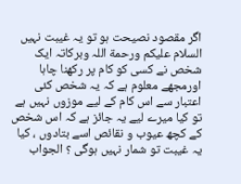اگر مقصود نصیحت ہو تو یہ غیبت نہیں السلام علیکم ورحمة اللہ وبرکاتہ ایک شخص نے کسی کو کام پر رکھنا چاہا اورمجھے معلوم ہے کہ یہ شخص کئی اعتبار سے اس کام کے لیے موزوں نہیں ہے تو کیا میرے لیے یہ جائز ہے کہ اس شخص کے کچھ عیوب و نقائص اسے بتادوں ، کیا یہ غیبت تو شمار نہیں ہوگی ؟ الجواب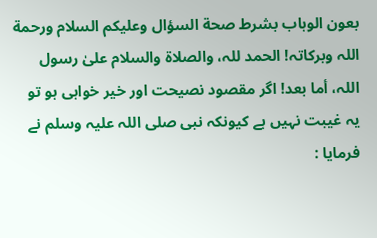بعون الوہاب بشرط صحة السؤال وعلیکم السلام ورحمة اللہ وبرکاتہ! الحمد للہ، والصلاة والسلام علیٰ رسول اللہ، أما بعد! اگر مقصود نصیحت اور خیر خواہی ہو تو یہ غیبت نہیں ہے کیونکہ نبی صلی اللہ علیہ وسلم نے فرمایا :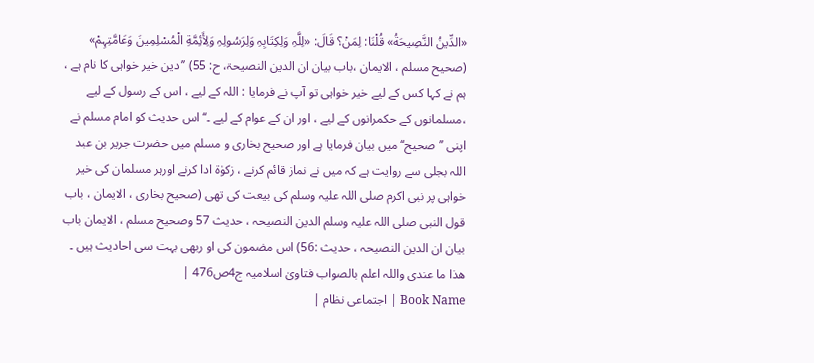«الدِّینُ النَّصِیحَةُ» قُلْنَا: لِمَنْ؟ قَالَ: «لِلَّہِ وَلِکِتَابِہِ وَلِرَسُولِہِ وَلِأَئِمَّةِ الْمُسْلِمِینَ وَعَامَّتِہِمْ» (صحیح مسلم ، الایمان ،باب بیان ان الدین النصیحۃ، ح: 55) ’’دین خیر خواہی کا نام ہے ، ہم نے کہا کس کے لیے خیر خواہی تو آپ نے فرمایا : اللہ کے لیے ، اس کے رسول کے لیے ،مسلمانوں کے حکمرانوں کے لیے ، اور ان کے عوام کے لیے ۔‘‘ اس حدیث کو امام مسلم نے اپنی ’’صحیح‘‘ میں بیان فرمایا ہے اور صحیح بخاری و مسلم میں حضرت جریر بن عبد اللہ بجلی سے روایت ہے کہ میں نے نماز قائم کرنے ، زکوٰۃ ادا کرنے اورہر مسلمان کی خیر خواہی پر نبی اکرم صلی اللہ علیہ وسلم کی بیعت کی تھی (صحیح بخاری ، الایمان ، باب قول النبی صلی اللہ علیہ وسلم الدین النصیحہ ، حدیث 57 وصحیح مسلم ، الایمان باب بیان ان الدین النصیحہ ، حدیث :56) اس مضمون کی او ربھی بہت سی احادیث ہیں ۔ ھذا ما عندی واللہ اعلم بالصواب فتاویٰ اسلامیہ ج4ص476 |
Book Name | اجتماعی نظام |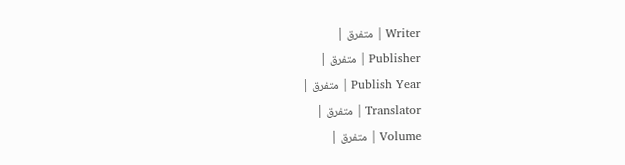Writer | متفرق |
Publisher | متفرق |
Publish Year | متفرق |
Translator | متفرق |
Volume | متفرق |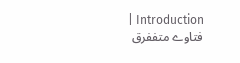Introduction | فتاوے متففرق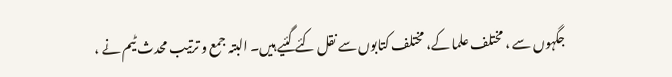جگہوں سے ، مختلف علما کے، مختلف کتابوں سے نقل کئے گئیے ہیں۔ البتہ جمع و ترتیب محدث ٹیم نے ،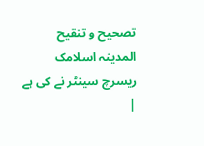تصحیح و تنقیح المدینہ اسلامک ریسرچ سینٹر نے کی ہے |